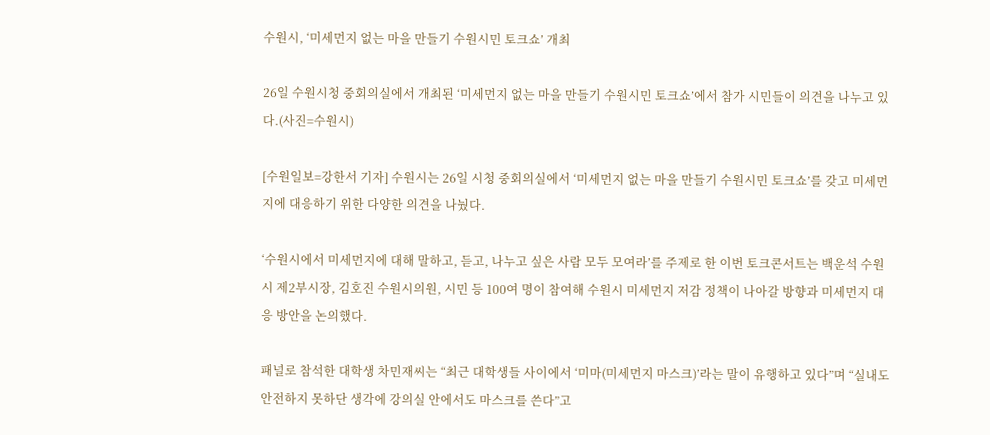수원시, ‘미세먼지 없는 마을 만들기 수원시민 토크쇼’ 개최

26일 수원시청 중회의실에서 개최된 ‘미세먼지 없는 마을 만들기 수원시민 토크쇼’에서 참가 시민들이 의견을 나누고 있다.(사진=수원시)

[수원일보=강한서 기자] 수원시는 26일 시청 중회의실에서 ‘미세먼지 없는 마을 만들기 수원시민 토크쇼’를 갖고 미세먼지에 대응하기 위한 다양한 의견을 나눴다.

‘수원시에서 미세먼지에 대해 말하고, 듣고, 나누고 싶은 사람 모두 모여라’를 주제로 한 이번 토크콘서트는 백운석 수원시 제2부시장, 김호진 수원시의원, 시민 등 100여 명이 참여해 수원시 미세먼지 저감 정책이 나아갈 방향과 미세먼지 대응 방안을 논의했다.

패널로 참석한 대학생 차민재씨는 “최근 대학생들 사이에서 ‘미마(미세먼지 마스크)’라는 말이 유행하고 있다”며 “실내도 안전하지 못하단 생각에 강의실 안에서도 마스크를 쓴다”고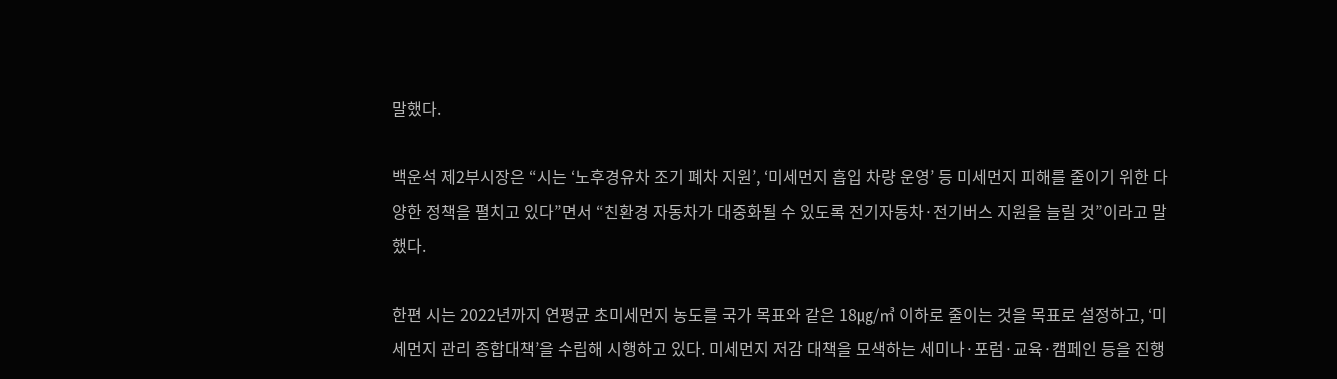말했다.

백운석 제2부시장은 “시는 ‘노후경유차 조기 폐차 지원’, ‘미세먼지 흡입 차량 운영’ 등 미세먼지 피해를 줄이기 위한 다양한 정책을 펼치고 있다”면서 “친환경 자동차가 대중화될 수 있도록 전기자동차·전기버스 지원을 늘릴 것”이라고 말했다.

한편 시는 2022년까지 연평균 초미세먼지 농도를 국가 목표와 같은 18㎍/㎥ 이하로 줄이는 것을 목표로 설정하고, ‘미세먼지 관리 종합대책’을 수립해 시행하고 있다. 미세먼지 저감 대책을 모색하는 세미나·포럼·교육·캠페인 등을 진행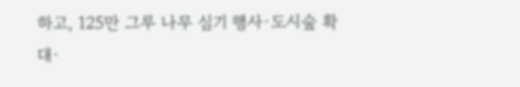하고, 125만 그루 나무 심기 행사·도시숲 확대·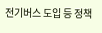전기버스 도입 등 정책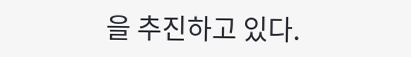을 추진하고 있다.